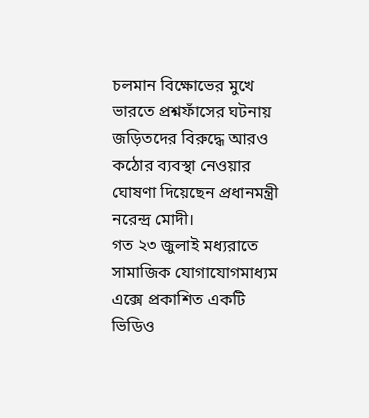চলমান বিক্ষোভের মুখে ভারতে প্রশ্নফাঁসের ঘটনায় জড়িতদের বিরুদ্ধে আরও কঠোর ব্যবস্থা নেওয়ার ঘোষণা দিয়েছেন প্রধানমন্ত্রী নরেন্দ্র মোদী।
গত ২৩ জুলাই মধ্যরাতে সামাজিক যোগাযোগমাধ্যম এক্সে প্রকাশিত একটি ভিডিও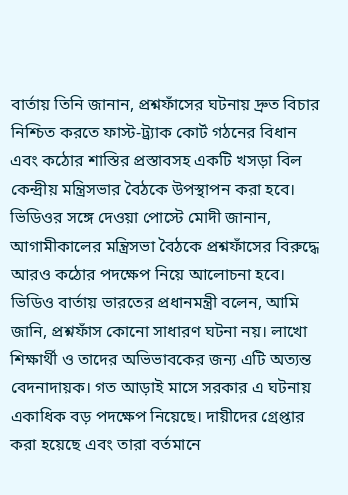বার্তায় তিনি জানান, প্রশ্নফাঁসের ঘটনায় দ্রুত বিচার নিশ্চিত করতে ফাস্ট-ট্র্যাক কোর্ট গঠনের বিধান এবং কঠোর শাস্তির প্রস্তাবসহ একটি খসড়া বিল কেন্দ্রীয় মন্ত্রিসভার বৈঠকে উপস্থাপন করা হবে।
ভিডিওর সঙ্গে দেওয়া পোস্টে মোদী জানান, আগামীকালের মন্ত্রিসভা বৈঠকে প্রশ্নফাঁসের বিরুদ্ধে আরও কঠোর পদক্ষেপ নিয়ে আলোচনা হবে।
ভিডিও বার্তায় ভারতের প্রধানমন্ত্রী বলেন, আমি জানি, প্রশ্নফাঁস কোনো সাধারণ ঘটনা নয়। লাখো শিক্ষার্থী ও তাদের অভিভাবকের জন্য এটি অত্যন্ত বেদনাদায়ক। গত আড়াই মাসে সরকার এ ঘটনায় একাধিক বড় পদক্ষেপ নিয়েছে। দায়ীদের গ্রেপ্তার করা হয়েছে এবং তারা বর্তমানে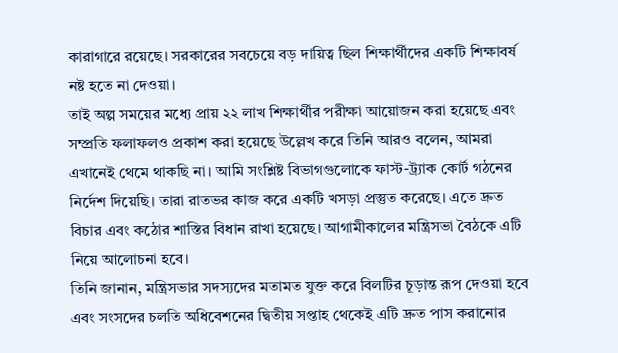কারাগারে রয়েছে। সরকারের সবচেয়ে বড় দায়িত্ব ছিল শিক্ষার্থীদের একটি শিক্ষাবর্ষ নষ্ট হতে না দেওয়া।
তাই অল্প সময়ের মধ্যে প্রায় ২২ লাখ শিক্ষার্থীর পরীক্ষা আয়োজন করা হয়েছে এবং সম্প্রতি ফলাফলও প্রকাশ করা হয়েছে উল্লেখ করে তিনি আরও বলেন, আমরা এখানেই থেমে থাকছি না। আমি সংশ্লিষ্ট বিভাগগুলোকে ফাস্ট-ট্র্যাক কোর্ট গঠনের নির্দেশ দিয়েছি। তারা রাতভর কাজ করে একটি খসড়া প্রস্তুত করেছে। এতে দ্রুত বিচার এবং কঠোর শাস্তির বিধান রাখা হয়েছে। আগামীকালের মন্ত্রিসভা বৈঠকে এটি নিয়ে আলোচনা হবে।
তিনি জানান, মন্ত্রিসভার সদস্যদের মতামত যুক্ত করে বিলটির চূড়ান্ত রূপ দেওয়া হবে এবং সংসদের চলতি অধিবেশনের দ্বিতীয় সপ্তাহ থেকেই এটি দ্রুত পাস করানোর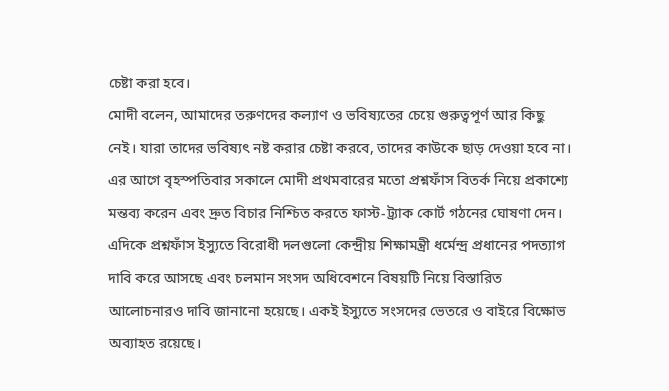চেষ্টা করা হবে।
মোদী বলেন, আমাদের তরুণদের কল্যাণ ও ভবিষ্যতের চেয়ে গুরুত্বপূর্ণ আর কিছু নেই। যারা তাদের ভবিষ্যৎ নষ্ট করার চেষ্টা করবে, তাদের কাউকে ছাড় দেওয়া হবে না।
এর আগে বৃহস্পতিবার সকালে মোদী প্রথমবারের মতো প্রশ্নফাঁস বিতর্ক নিয়ে প্রকাশ্যে মন্তব্য করেন এবং দ্রুত বিচার নিশ্চিত করতে ফাস্ট-ট্র্যাক কোর্ট গঠনের ঘোষণা দেন।
এদিকে প্রশ্নফাঁস ইস্যুতে বিরোধী দলগুলো কেন্দ্রীয় শিক্ষামন্ত্রী ধর্মেন্দ্র প্রধানের পদত্যাগ দাবি করে আসছে এবং চলমান সংসদ অধিবেশনে বিষয়টি নিয়ে বিস্তারিত আলোচনারও দাবি জানানো হয়েছে। একই ইস্যুতে সংসদের ভেতরে ও বাইরে বিক্ষোভ অব্যাহত রয়েছে।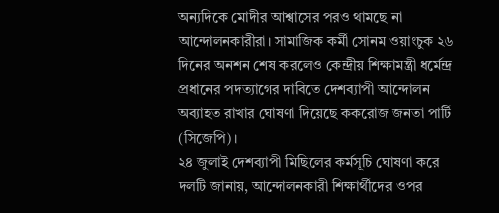অন্যদিকে মোদীর আশ্বাসের পরও থামছে না আন্দোলনকারীরা। সামাজিক কর্মী সোনম ওয়াংচুক ২৬ দিনের অনশন শেষ করলেও কেন্দ্রীয় শিক্ষামন্ত্রী ধর্মেন্দ্র প্রধানের পদত্যাগের দাবিতে দেশব্যাপী আন্দোলন অব্যাহত রাখার ঘোষণা দিয়েছে ককরোজ জনতা পার্টি (সিজেপি)।
২৪ জুলাই দেশব্যাপী মিছিলের কর্মসূচি ঘোষণা করে দলটি জানায়, আন্দোলনকারী শিক্ষার্থীদের ওপর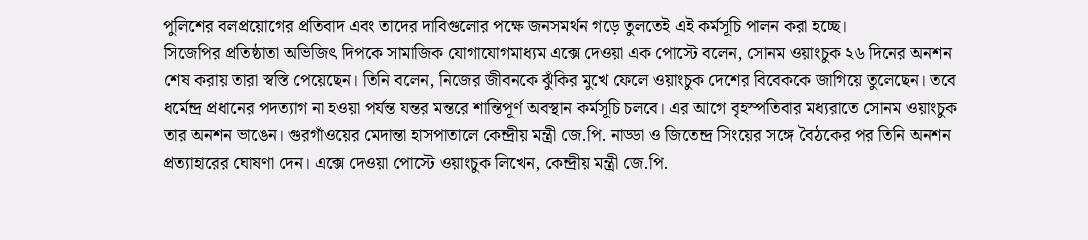পুলিশের বলপ্রয়োগের প্রতিবাদ এবং তাদের দাবিগুলোর পক্ষে জনসমর্থন গড়ে তুলতেই এই কর্মসূচি পালন করা হচ্ছে।
সিজেপির প্রতিষ্ঠাতা অভিজিৎ দিপকে সামাজিক যোগাযোগমাধ্যম এক্সে দেওয়া এক পোস্টে বলেন, সোনম ওয়াংচুক ২৬ দিনের অনশন শেষ করায় তারা স্বস্তি পেয়েছেন। তিনি বলেন, নিজের জীবনকে ঝুঁকির মুখে ফেলে ওয়াংচুক দেশের বিবেককে জাগিয়ে তুলেছেন। তবে ধর্মেন্দ্র প্রধানের পদত্যাগ না হওয়া পর্যন্ত যন্তর মন্তরে শান্তিপূর্ণ অবস্থান কর্মসূচি চলবে। এর আগে বৃহস্পতিবার মধ্যরাতে সোনম ওয়াংচুক তার অনশন ভাঙেন। গুরগাঁওয়ের মেদান্তা হাসপাতালে কেন্দ্রীয় মন্ত্রী জে.পি. নাড্ডা ও জিতেন্দ্র সিংয়ের সঙ্গে বৈঠকের পর তিনি অনশন প্রত্যাহারের ঘোষণা দেন। এক্সে দেওয়া পোস্টে ওয়াংচুক লিখেন, কেন্দ্রীয় মন্ত্রী জে.পি.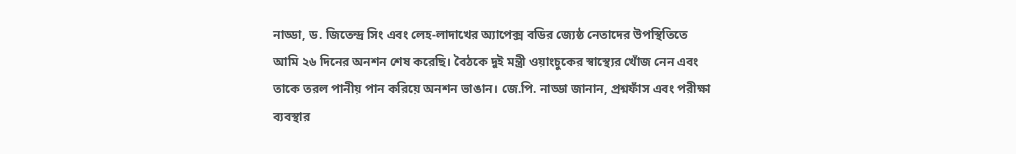নাড্ডা, ড. জিতেন্দ্র সিং এবং লেহ-লাদাখের অ্যাপেক্স বডির জ্যেষ্ঠ নেতাদের উপস্থিতিতে আমি ২৬ দিনের অনশন শেষ করেছি। বৈঠকে দুই মন্ত্রী ওয়াংচুকের স্বাস্থ্যের খোঁজ নেন এবং তাকে তরল পানীয় পান করিয়ে অনশন ভাঙান। জে.পি. নাড্ডা জানান, প্রশ্নফাঁস এবং পরীক্ষা ব্যবস্থার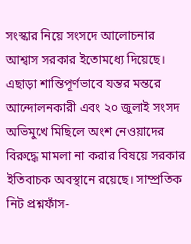সংস্কার নিয়ে সংসদে আলোচনার আশ্বাস সরকার ইতোমধ্যে দিয়েছে। এছাড়া শান্তিপূর্ণভাবে যন্তর মন্তরে আন্দোলনকারী এবং ২০ জুলাই সংসদ অভিমুখে মিছিলে অংশ নেওয়াদের বিরুদ্ধে মামলা না করার বিষয়ে সরকার ইতিবাচক অবস্থানে রয়েছে। সাম্প্রতিক নিট প্রশ্নফাঁস-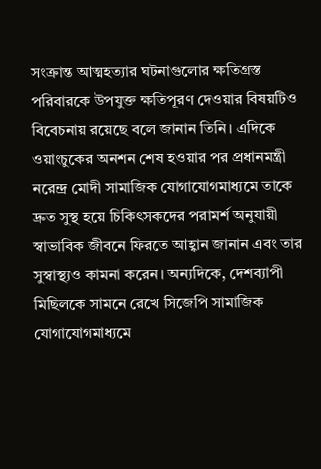সংক্রান্ত আত্মহত্যার ঘটনাগুলোর ক্ষতিগ্রস্ত পরিবারকে উপযুক্ত ক্ষতিপূরণ দেওয়ার বিষয়টিও বিবেচনায় রয়েছে বলে জানান তিনি। এদিকে ওয়াংচুকের অনশন শেষ হওয়ার পর প্রধানমন্ত্রী নরেন্দ্র মোদী সামাজিক যোগাযোগমাধ্যমে তাকে দ্রুত সুস্থ হয়ে চিকিৎসকদের পরামর্শ অনুযায়ী স্বাভাবিক জীবনে ফিরতে আহ্বান জানান এবং তার সুস্বাস্থ্যও কামনা করেন। অন্যদিকে, দেশব্যাপী মিছিলকে সামনে রেখে সিজেপি সামাজিক যোগাযোগমাধ্যমে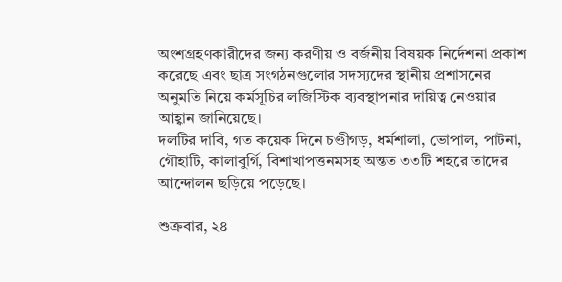অংশগ্রহণকারীদের জন্য করণীয় ও বর্জনীয় বিষয়ক নির্দেশনা প্রকাশ করেছে এবং ছাত্র সংগঠনগুলোর সদস্যদের স্থানীয় প্রশাসনের অনুমতি নিয়ে কর্মসূচির লজিস্টিক ব্যবস্থাপনার দায়িত্ব নেওয়ার আহ্বান জানিয়েছে।
দলটির দাবি, গত কয়েক দিনে চণ্ডীগড়, ধর্মশালা, ভোপাল, পাটনা, গৌহাটি, কালাবুর্গি, বিশাখাপত্তনমসহ অন্তত ৩৩টি শহরে তাদের আন্দোলন ছড়িয়ে পড়েছে।

শুক্রবার, ২৪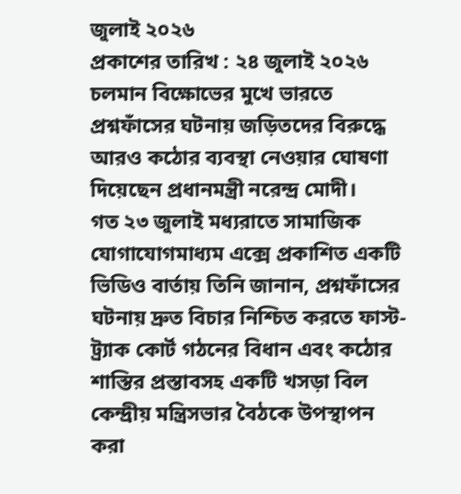জুলাই ২০২৬
প্রকাশের তারিখ : ২৪ জুলাই ২০২৬
চলমান বিক্ষোভের মুখে ভারতে প্রশ্নফাঁসের ঘটনায় জড়িতদের বিরুদ্ধে আরও কঠোর ব্যবস্থা নেওয়ার ঘোষণা দিয়েছেন প্রধানমন্ত্রী নরেন্দ্র মোদী।
গত ২৩ জুলাই মধ্যরাতে সামাজিক যোগাযোগমাধ্যম এক্সে প্রকাশিত একটি ভিডিও বার্তায় তিনি জানান, প্রশ্নফাঁসের ঘটনায় দ্রুত বিচার নিশ্চিত করতে ফাস্ট-ট্র্যাক কোর্ট গঠনের বিধান এবং কঠোর শাস্তির প্রস্তাবসহ একটি খসড়া বিল কেন্দ্রীয় মন্ত্রিসভার বৈঠকে উপস্থাপন করা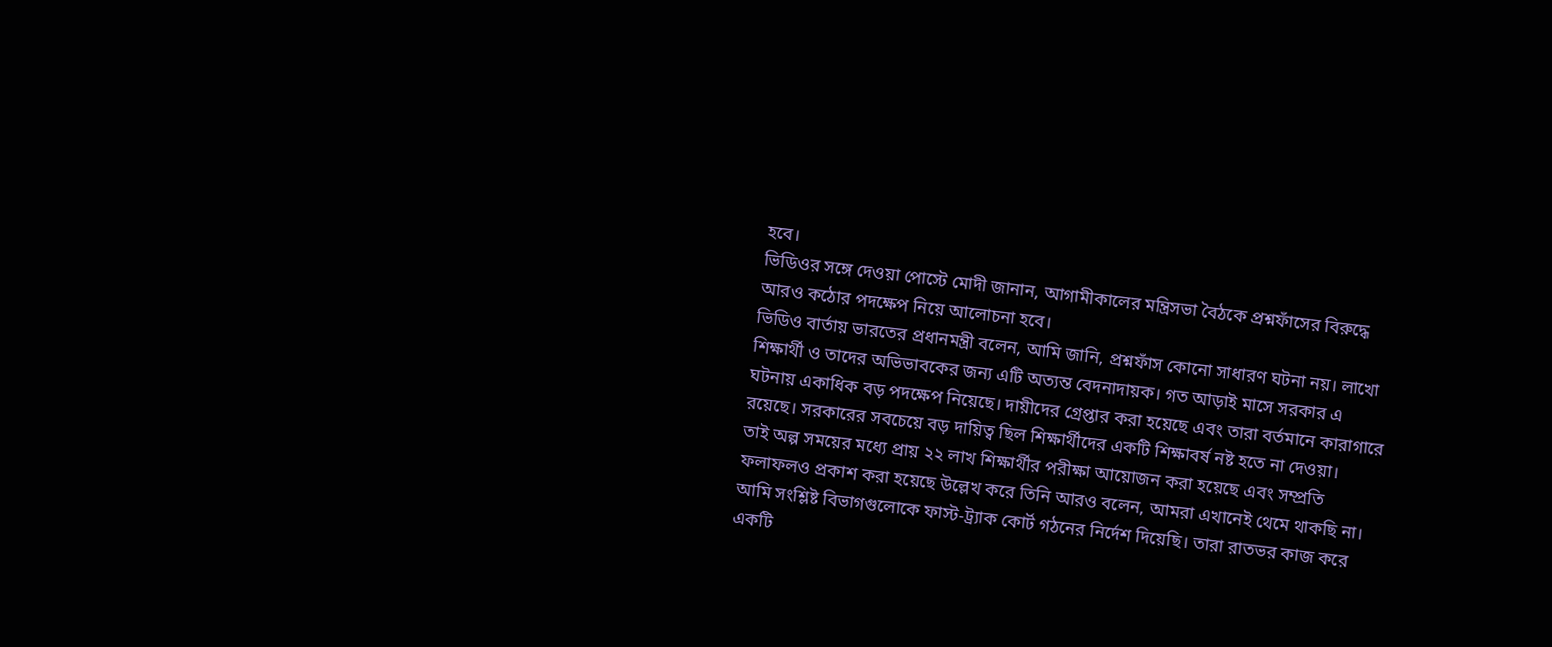হবে।
ভিডিওর সঙ্গে দেওয়া পোস্টে মোদী জানান, আগামীকালের মন্ত্রিসভা বৈঠকে প্রশ্নফাঁসের বিরুদ্ধে আরও কঠোর পদক্ষেপ নিয়ে আলোচনা হবে।
ভিডিও বার্তায় ভারতের প্রধানমন্ত্রী বলেন, আমি জানি, প্রশ্নফাঁস কোনো সাধারণ ঘটনা নয়। লাখো শিক্ষার্থী ও তাদের অভিভাবকের জন্য এটি অত্যন্ত বেদনাদায়ক। গত আড়াই মাসে সরকার এ ঘটনায় একাধিক বড় পদক্ষেপ নিয়েছে। দায়ীদের গ্রেপ্তার করা হয়েছে এবং তারা বর্তমানে কারাগারে রয়েছে। সরকারের সবচেয়ে বড় দায়িত্ব ছিল শিক্ষার্থীদের একটি শিক্ষাবর্ষ নষ্ট হতে না দেওয়া।
তাই অল্প সময়ের মধ্যে প্রায় ২২ লাখ শিক্ষার্থীর পরীক্ষা আয়োজন করা হয়েছে এবং সম্প্রতি ফলাফলও প্রকাশ করা হয়েছে উল্লেখ করে তিনি আরও বলেন, আমরা এখানেই থেমে থাকছি না। আমি সংশ্লিষ্ট বিভাগগুলোকে ফাস্ট-ট্র্যাক কোর্ট গঠনের নির্দেশ দিয়েছি। তারা রাতভর কাজ করে একটি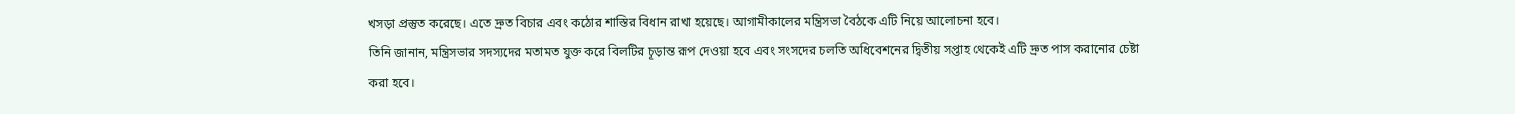খসড়া প্রস্তুত করেছে। এতে দ্রুত বিচার এবং কঠোর শাস্তির বিধান রাখা হয়েছে। আগামীকালের মন্ত্রিসভা বৈঠকে এটি নিয়ে আলোচনা হবে।
তিনি জানান, মন্ত্রিসভার সদস্যদের মতামত যুক্ত করে বিলটির চূড়ান্ত রূপ দেওয়া হবে এবং সংসদের চলতি অধিবেশনের দ্বিতীয় সপ্তাহ থেকেই এটি দ্রুত পাস করানোর চেষ্টা করা হবে।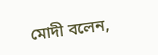মোদী বলেন,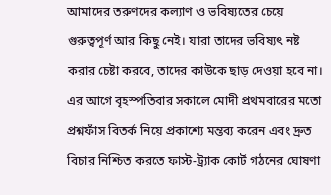আমাদের তরুণদের কল্যাণ ও ভবিষ্যতের চেয়ে গুরুত্বপূর্ণ আর কিছু নেই। যারা তাদের ভবিষ্যৎ নষ্ট করার চেষ্টা করবে, তাদের কাউকে ছাড় দেওয়া হবে না।
এর আগে বৃহস্পতিবার সকালে মোদী প্রথমবারের মতো প্রশ্নফাঁস বিতর্ক নিয়ে প্রকাশ্যে মন্তব্য করেন এবং দ্রুত বিচার নিশ্চিত করতে ফাস্ট-ট্র্যাক কোর্ট গঠনের ঘোষণা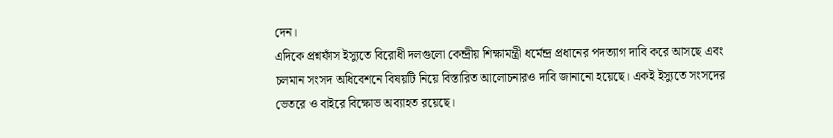দেন।
এদিকে প্রশ্নফাঁস ইস্যুতে বিরোধী দলগুলো কেন্দ্রীয় শিক্ষামন্ত্রী ধর্মেন্দ্র প্রধানের পদত্যাগ দাবি করে আসছে এবং চলমান সংসদ অধিবেশনে বিষয়টি নিয়ে বিস্তারিত আলোচনারও দাবি জানানো হয়েছে। একই ইস্যুতে সংসদের ভেতরে ও বাইরে বিক্ষোভ অব্যাহত রয়েছে।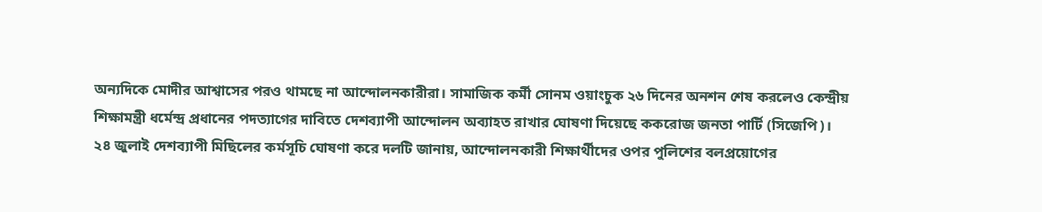অন্যদিকে মোদীর আশ্বাসের পরও থামছে না আন্দোলনকারীরা। সামাজিক কর্মী সোনম ওয়াংচুক ২৬ দিনের অনশন শেষ করলেও কেন্দ্রীয় শিক্ষামন্ত্রী ধর্মেন্দ্র প্রধানের পদত্যাগের দাবিতে দেশব্যাপী আন্দোলন অব্যাহত রাখার ঘোষণা দিয়েছে ককরোজ জনতা পার্টি (সিজেপি)।
২৪ জুলাই দেশব্যাপী মিছিলের কর্মসূচি ঘোষণা করে দলটি জানায়, আন্দোলনকারী শিক্ষার্থীদের ওপর পুলিশের বলপ্রয়োগের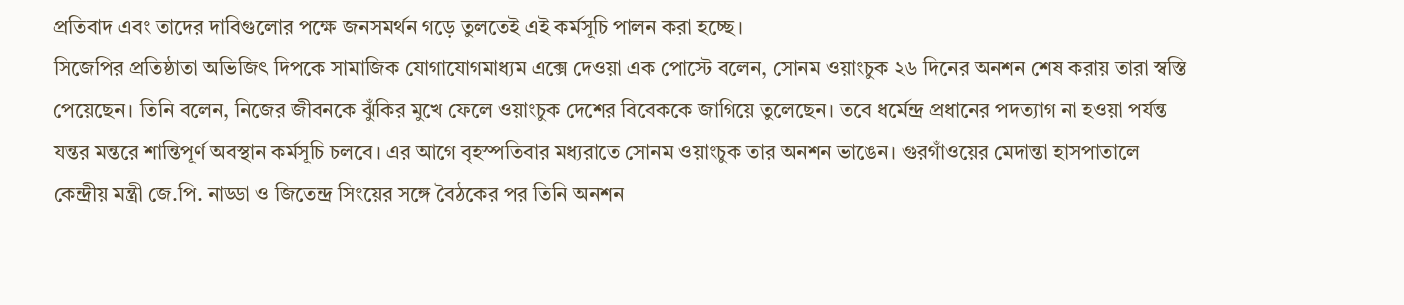প্রতিবাদ এবং তাদের দাবিগুলোর পক্ষে জনসমর্থন গড়ে তুলতেই এই কর্মসূচি পালন করা হচ্ছে।
সিজেপির প্রতিষ্ঠাতা অভিজিৎ দিপকে সামাজিক যোগাযোগমাধ্যম এক্সে দেওয়া এক পোস্টে বলেন, সোনম ওয়াংচুক ২৬ দিনের অনশন শেষ করায় তারা স্বস্তি পেয়েছেন। তিনি বলেন, নিজের জীবনকে ঝুঁকির মুখে ফেলে ওয়াংচুক দেশের বিবেককে জাগিয়ে তুলেছেন। তবে ধর্মেন্দ্র প্রধানের পদত্যাগ না হওয়া পর্যন্ত যন্তর মন্তরে শান্তিপূর্ণ অবস্থান কর্মসূচি চলবে। এর আগে বৃহস্পতিবার মধ্যরাতে সোনম ওয়াংচুক তার অনশন ভাঙেন। গুরগাঁওয়ের মেদান্তা হাসপাতালে কেন্দ্রীয় মন্ত্রী জে.পি. নাড্ডা ও জিতেন্দ্র সিংয়ের সঙ্গে বৈঠকের পর তিনি অনশন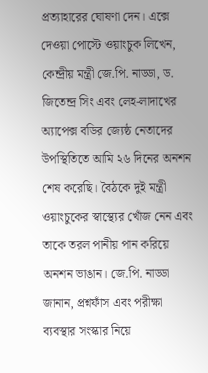প্রত্যাহারের ঘোষণা দেন। এক্সে দেওয়া পোস্টে ওয়াংচুক লিখেন, কেন্দ্রীয় মন্ত্রী জে.পি. নাড্ডা, ড. জিতেন্দ্র সিং এবং লেহ-লাদাখের অ্যাপেক্স বডির জ্যেষ্ঠ নেতাদের উপস্থিতিতে আমি ২৬ দিনের অনশন শেষ করেছি। বৈঠকে দুই মন্ত্রী ওয়াংচুকের স্বাস্থ্যের খোঁজ নেন এবং তাকে তরল পানীয় পান করিয়ে অনশন ভাঙান। জে.পি. নাড্ডা জানান, প্রশ্নফাঁস এবং পরীক্ষা ব্যবস্থার সংস্কার নিয়ে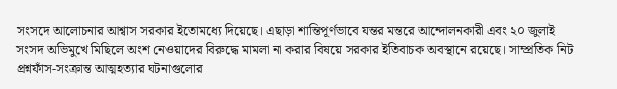সংসদে আলোচনার আশ্বাস সরকার ইতোমধ্যে দিয়েছে। এছাড়া শান্তিপূর্ণভাবে যন্তর মন্তরে আন্দোলনকারী এবং ২০ জুলাই সংসদ অভিমুখে মিছিলে অংশ নেওয়াদের বিরুদ্ধে মামলা না করার বিষয়ে সরকার ইতিবাচক অবস্থানে রয়েছে। সাম্প্রতিক নিট প্রশ্নফাঁস-সংক্রান্ত আত্মহত্যার ঘটনাগুলোর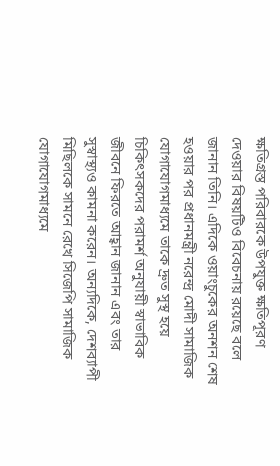ক্ষতিগ্রস্ত পরিবারকে উপযুক্ত ক্ষতিপূরণ দেওয়ার বিষয়টিও বিবেচনায় রয়েছে বলে জানান তিনি। এদিকে ওয়াংচুকের অনশন শেষ হওয়ার পর প্রধানমন্ত্রী নরেন্দ্র মোদী সামাজিক যোগাযোগমাধ্যমে তাকে দ্রুত সুস্থ হয়ে চিকিৎসকদের পরামর্শ অনুযায়ী স্বাভাবিক জীবনে ফিরতে আহ্বান জানান এবং তার সুস্বাস্থ্যও কামনা করেন। অন্যদিকে, দেশব্যাপী মিছিলকে সামনে রেখে সিজেপি সামাজিক যোগাযোগমাধ্যমে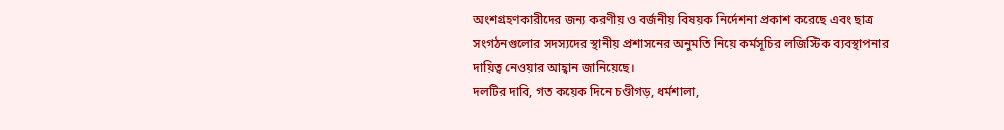অংশগ্রহণকারীদের জন্য করণীয় ও বর্জনীয় বিষয়ক নির্দেশনা প্রকাশ করেছে এবং ছাত্র সংগঠনগুলোর সদস্যদের স্থানীয় প্রশাসনের অনুমতি নিয়ে কর্মসূচির লজিস্টিক ব্যবস্থাপনার দায়িত্ব নেওয়ার আহ্বান জানিয়েছে।
দলটির দাবি, গত কয়েক দিনে চণ্ডীগড়, ধর্মশালা,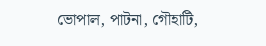ভোপাল, পাটনা, গৌহাটি,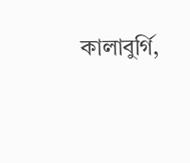কালাবুর্গি,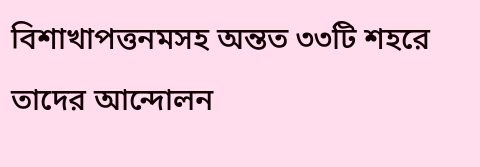বিশাখাপত্তনমসহ অন্তত ৩৩টি শহরে তাদের আন্দোলন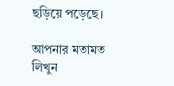ছড়িয়ে পড়েছে।

আপনার মতামত লিখুন